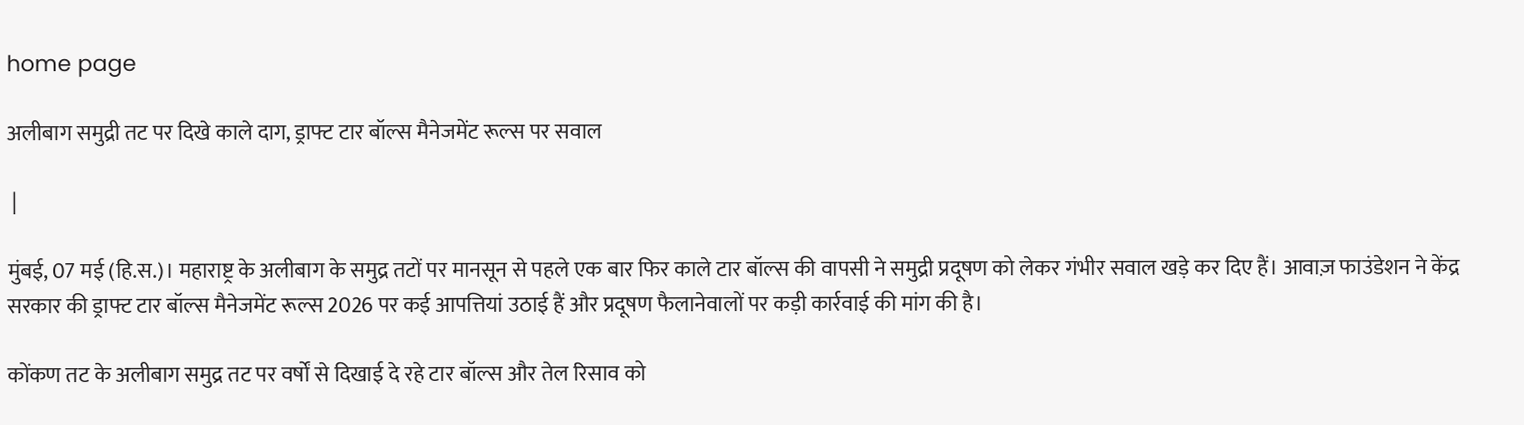home page

अलीबाग समुद्री तट पर दिखे काले दाग, ड्राफ्ट टार बॉल्स मैनेजमेंट रूल्स पर सवाल

 |

मुंबई, 07 मई (हि.स.)। महाराष्ट्र के अलीबाग के समुद्र तटों पर मानसून से पहले एक बार फिर काले टार बॉल्स की वापसी ने समुद्री प्रदूषण को लेकर गंभीर सवाल खड़े कर दिए हैं। आवाज़ फाउंडेशन ने केंद्र सरकार की ड्राफ्ट टार बॉल्स मैनेजमेंट रूल्स 2026 पर कई आपत्तियां उठाई हैं और प्रदूषण फैलानेवालों पर कड़ी कार्रवाई की मांग की है।

कोंकण तट के अलीबाग समुद्र तट पर वर्षों से दिखाई दे रहे टार बॉल्स और तेल रिसाव को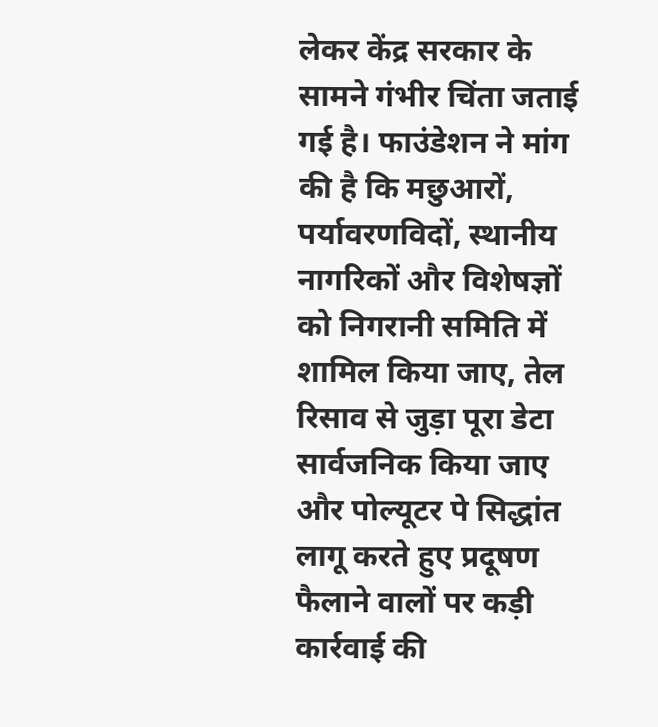लेकर केंद्र सरकार के सामने गंभीर चिंता जताई गई है। फाउंडेशन ने मांग की है कि मछुआरों, पर्यावरणविदों, स्थानीय नागरिकों और विशेषज्ञों को निगरानी समिति में शामिल किया जाए, तेल रिसाव से जुड़ा पूरा डेटा सार्वजनिक किया जाए और पोल्यूटर पे सिद्धांत लागू करते हुए प्रदूषण फैलाने वालों पर कड़ी कार्रवाई की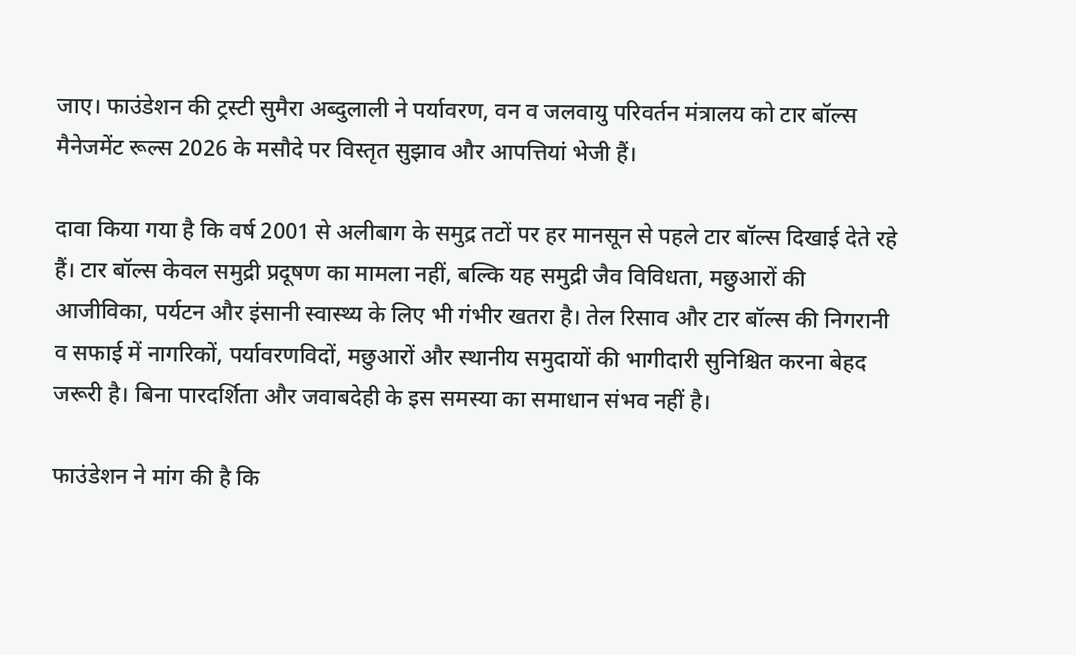जाए। फाउंडेशन की ट्रस्टी सुमैरा अब्दुलाली ने पर्यावरण, वन व जलवायु परिवर्तन मंत्रालय को टार बॉल्स मैनेजमेंट रूल्स 2026 के मसौदे पर विस्तृत सुझाव और आपत्तियां भेजी हैं।

दावा किया गया है कि वर्ष 2001 से अलीबाग के समुद्र तटों पर हर मानसून से पहले टार बॉल्स दिखाई देते रहे हैं। टार बॉल्स केवल समुद्री प्रदूषण का मामला नहीं, बल्कि यह समुद्री जैव विविधता, मछुआरों की आजीविका, पर्यटन और इंसानी स्वास्थ्य के लिए भी गंभीर खतरा है। तेल रिसाव और टार बॉल्स की निगरानी व सफाई में नागरिकों, पर्यावरणविदों, मछुआरों और स्थानीय समुदायों की भागीदारी सुनिश्चित करना बेहद जरूरी है। बिना पारदर्शिता और जवाबदेही के इस समस्या का समाधान संभव नहीं है।

फाउंडेशन ने मांग की है कि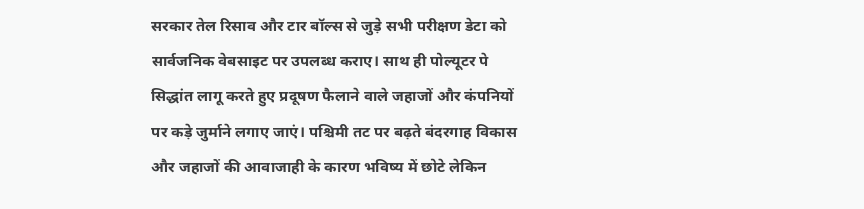सरकार तेल रिसाव और टार बॉल्स से जुड़े सभी परीक्षण डेटा को सार्वजनिक वेबसाइट पर उपलब्ध कराए। साथ ही पोल्यूटर पे सिद्धांत लागू करते हुए प्रदूषण फैलाने वाले जहाजों और कंपनियों पर कड़े जुर्माने लगाए जाएं। पश्चिमी तट पर बढ़ते बंदरगाह विकास और जहाजों की आवाजाही के कारण भविष्य में छोटे लेकिन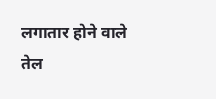लगातार होने वाले तेल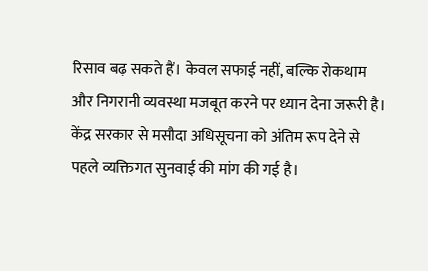रिसाव बढ़ सकते हैं। केवल सफाई नहीं, बल्कि रोकथाम और निगरानी व्यवस्था मजबूत करने पर ध्यान देना जरूरी है। केंद्र सरकार से मसौदा अधिसूचना को अंतिम रूप देने से पहले व्यक्तिगत सुनवाई की मांग की गई है।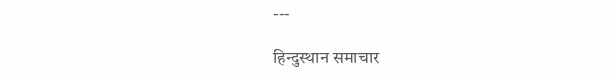---

हिन्दुस्थान समाचार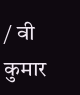/ वी कुमार